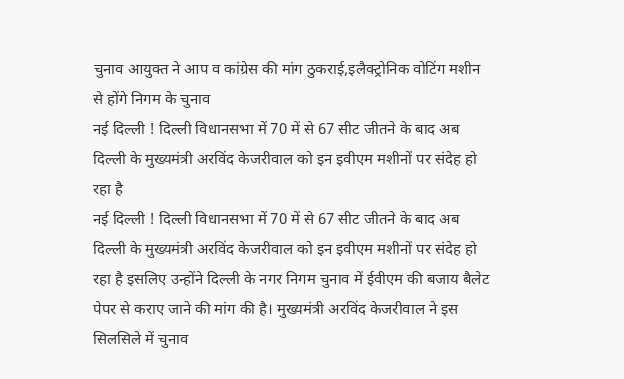चुनाव आयुक्त ने आप व कांग्रेस की मांग ठुकराई,इलैक्ट्रोनिक वोटिंग मशीन से होंगे निगम के चुनाव
नई दिल्ली ! दिल्ली विधानसभा में 70 में से 67 सीट जीतने के बाद अब दिल्ली के मुख्यमंत्री अरविंद केजरीवाल को इन इवीएम मशीनों पर संदेह हो रहा है
नई दिल्ली ! दिल्ली विधानसभा में 70 में से 67 सीट जीतने के बाद अब दिल्ली के मुख्यमंत्री अरविंद केजरीवाल को इन इवीएम मशीनों पर संदेह हो रहा है इसलिए उन्होंने दिल्ली के नगर निगम चुनाव में ईवीएम की बजाय बैलेट पेपर से कराए जाने की मांग की है। मुख्यमंत्री अरविंद केजरीवाल ने इस सिलसिले में चुनाव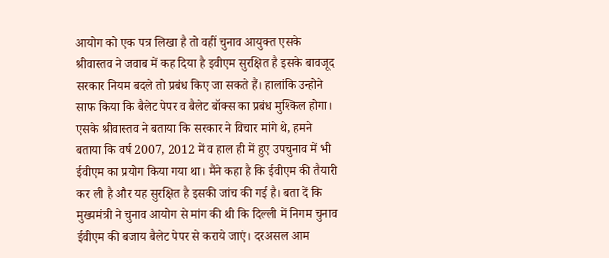आयोग को एक पत्र लिखा है तो वहीं चुनाव आयुक्त एसके श्रीवास्तव ने जवाब में कह दिया है इवीएम सुरक्षित है इसके बावजूद सरकार नियम बदले तो प्रबंध किए जा सकते हैं। हालांकि उन्होने साफ किया कि बैलेट पेपर व बैलेट बॉक्स का प्रबंध मुश्किल होगा। एसके श्रीवास्तव ने बताया कि सरकार ने विचार मांगे थे, हमने बताया कि वर्ष 2007, 2012 में व हाल ही में हुए उपचुनाव में भी ईवीएम का प्रयोग किया गया था। मैंने कहा है कि ईवीएम की तैयारी कर ली है और यह सुरक्षित है इसकी जांच की गई है। बता दें कि मुख्यमंत्री ने चुनाव आयोग से मांग की थी कि दिल्ली में निगम चुनाव ईवीएम की बजाय बैलेट पेपर से कराये जाएं। दरअसल आम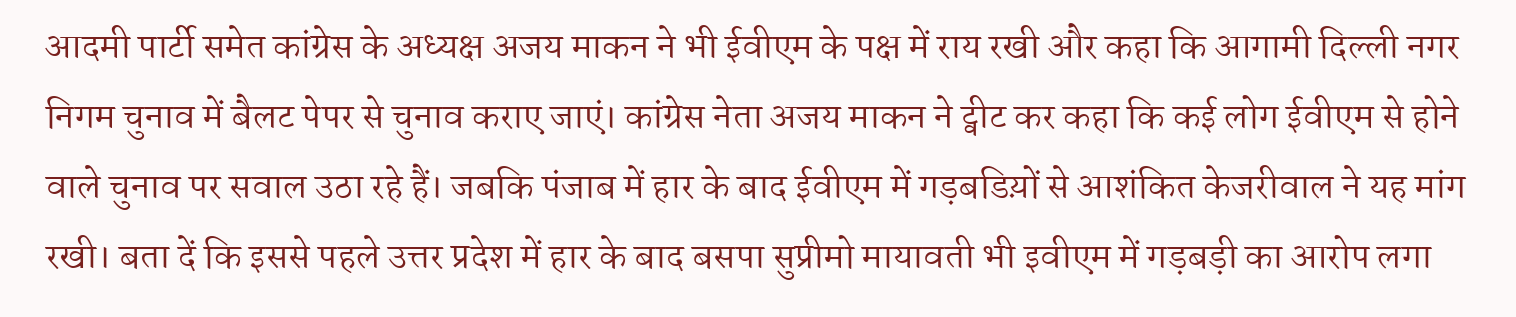आदमी पार्टी समेत कांग्रेस के अध्यक्ष अजय माकन ने भी ईवीएम के पक्ष में राय रखी और कहा कि आगामी दिल्ली नगर निगम चुनाव में बैलट पेपर से चुनाव कराए जाएं। कांग्रेस नेता अजय माकन ने ट्वीट कर कहा कि कई लोग ईवीएम से होने वाले चुनाव पर सवाल उठा रहे हैं। जबकि पंजाब में हार के बाद ईवीएम में गड़बडिय़ों से आशंकित केजरीवाल ने यह मांग रखी। बता दें कि इससे पहले उत्तर प्रदेश में हार के बाद बसपा सुप्रीमो मायावती भी इवीएम में गड़बड़ी का आरोप लगा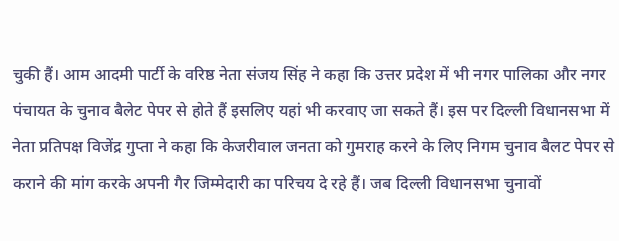चुकी हैं। आम आदमी पार्टी के वरिष्ठ नेता संजय सिंह ने कहा कि उत्तर प्रदेश में भी नगर पालिका और नगर पंचायत के चुनाव बैलेट पेपर से होते हैं इसलिए यहां भी करवाए जा सकते हैं। इस पर दिल्ली विधानसभा में नेता प्रतिपक्ष विजेंद्र गुप्ता ने कहा कि केजरीवाल जनता को गुमराह करने के लिए निगम चुनाव बैलट पेपर से कराने की मांग करके अपनी गैर जिम्मेदारी का परिचय दे रहे हैं। जब दिल्ली विधानसभा चुनावों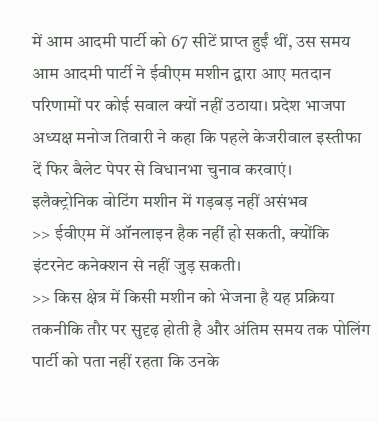में आम आदमी पार्टी को 67 सीटें प्राप्त हुईं थीं, उस समय आम आदमी पार्टी ने ईवीएम मशीन द्वारा आए मतदान परिणामों पर कोई सवाल क्यों नहीं उठाया। प्रदेश भाजपा अध्यक्ष मनोज तिवारी ने कहा कि पहले केजरीवाल इस्तीफा दें फिर बैलेट पेपर से विधानभा चुनाव करवाएं।
इलैक्ट्रोनिक वोटिंग मशीन में गड़बड़ नहीं असंभव
>> ईवीएम में ऑनलाइन हैक नहीं हो सकती, क्योंकि इंटरनेट कनेक्शन से नहीं जुड़ सकती।
>> किस क्षेत्र में किसी मशीन को भेजना है यह प्रक्रिया तकनीकि तौर पर सुदृढ़ होती है और अंतिम समय तक पोलिंग पार्टी को पता नहीं रहता कि उनके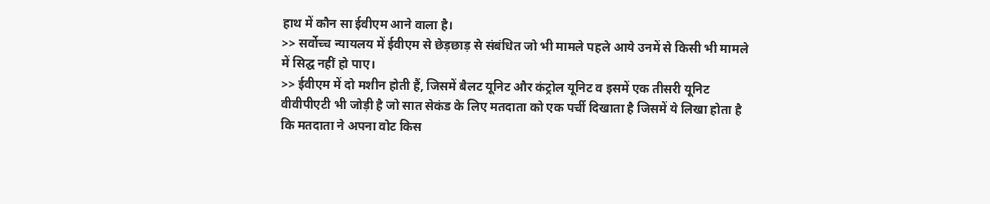हाथ में कौन सा ईवीएम आने वाला है।
>> सर्वोच्च न्यायलय में ईवीएम से छेड़छाड़ से संबंधित जो भी मामले पहले आये उनमें से किसी भी मामले में सिद्घ नहीं हो पाए।
>> ईवीएम में दो मशीन होती हैं, जिसमें बैलट यूनिट और कंट्रोल यूनिट व इसमें एक तीसरी यूनिट वीवीपीएटी भी जोड़ी है जो सात सेकंड के लिए मतदाता को एक पर्ची दिखाता है जिसमें ये लिखा होता है कि मतदाता ने अपना वोट किस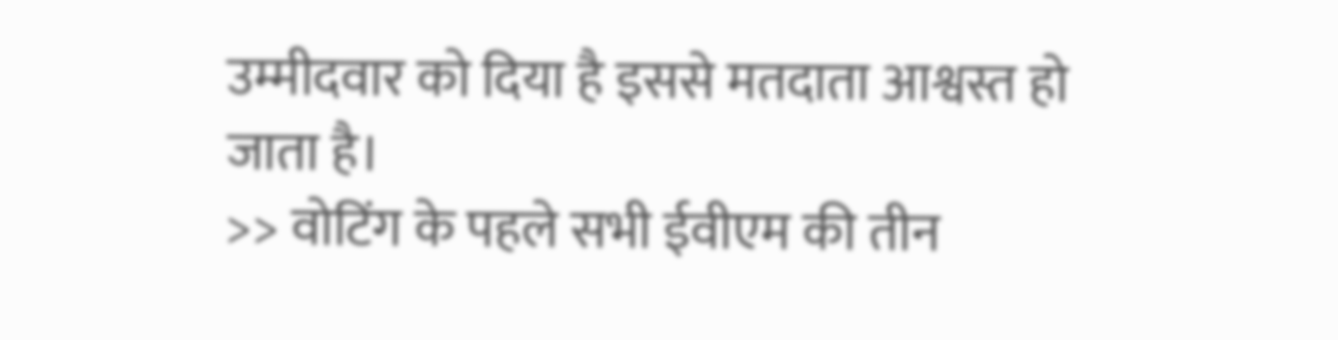उम्मीदवार को दिया है इससे मतदाता आश्वस्त हो जाता है।
>> वोटिंग के पहले सभी ईवीएम की तीन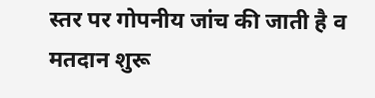स्तर पर गोपनीय जांच की जाती है व मतदान शुरू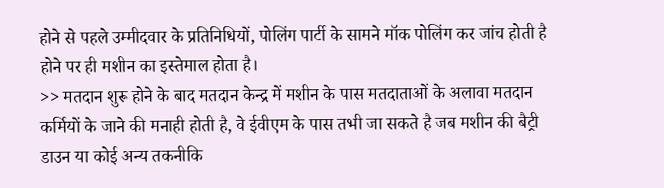होने से पहले उम्मीदवार के प्रतिनिधियों, पोलिंग पार्टी के सामने मॉक पोलिंग कर जांच होती है होने पर ही मशीन का इस्तेमाल होता है।
>> मतदान शुरू होने के बाद मतदान केन्द्र में मशीन के पास मतदाताओं के अलावा मतदान कर्मियों के जाने की मनाही होती है, वे ईवीएम के पास तभी जा सकते है जब मशीन की बैट्री डाउन या कोई अन्य तकनीकि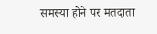समस्या होने पर मतदाता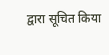द्वारा सूचित किया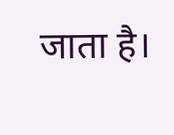जाता है।